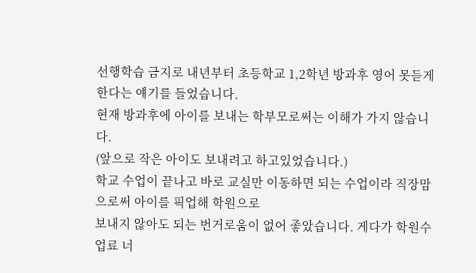선행학습 금지로 내년부터 초등학교 1,2학년 방과후 영어 못듣게 한다는 얘기를 들었습니다.
현재 방과후에 아이를 보내는 학부모로써는 이해가 가지 않습니다.
(앞으로 작은 아이도 보내려고 하고있었습니다.)
학교 수업이 끝나고 바로 교실만 이동하면 되는 수업이라 직장맘으로써 아이를 픽업해 학원으로
보내지 않아도 되는 번거로움이 없어 좋았습니다. 게다가 학원수업료 너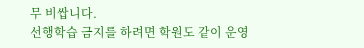무 비쌉니다.
선행학습 금지를 하려면 학원도 같이 운영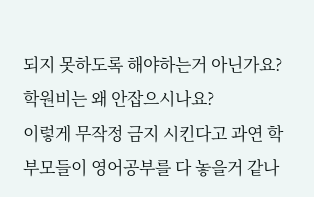되지 못하도록 해야하는거 아닌가요? 학원비는 왜 안잡으시나요?
이렇게 무작정 금지 시킨다고 과연 학부모들이 영어공부를 다 놓을거 같나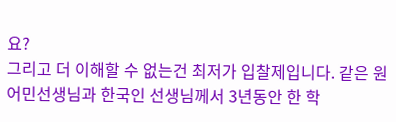요?
그리고 더 이해할 수 없는건 최저가 입찰제입니다. 같은 원어민선생님과 한국인 선생님께서 3년동안 한 학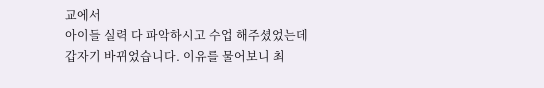교에서
아이들 실력 다 파악하시고 수업 해주셨었는데 갑자기 바뀌었습니다. 이유를 물어보니 최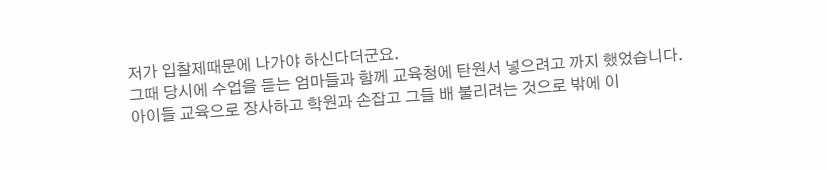저가 입찰제때문에 나가야 하신다더군요.
그때 당시에 수업을 듣는 엄마들과 함께 교육청에 탄원서 넣으려고 까지 했었습니다.
아이들 교육으로 장사하고 학원과 손잡고 그들 배 불리려는 것으로 밖에 이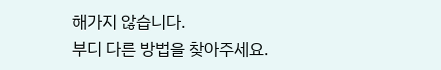해가지 않습니다.
부디 다른 방법을 찾아주세요.